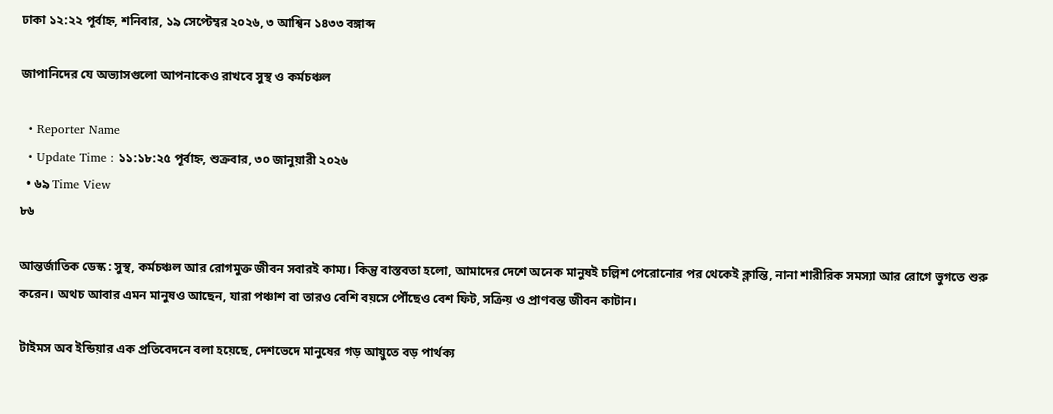ঢাকা ১২:২২ পূর্বাহ্ন, শনিবার, ১৯ সেপ্টেম্বর ২০২৬, ৩ আশ্বিন ১৪৩৩ বঙ্গাব্দ

জাপানিদের যে অভ্যাসগুলো আপনাকেও রাখবে সুস্থ ও কর্মচঞ্চল

  • Reporter Name
  • Update Time : ১১:১৮:২৫ পূর্বাহ্ন, শুক্রবার, ৩০ জানুয়ারী ২০২৬
  • ৬৯ Time View
৮৬

আন্তর্জাতিক ডেস্ক : সুস্থ, কর্মচঞ্চল আর রোগমুক্ত জীবন সবারই কাম্য। কিন্তু বাস্তবতা হলো, আমাদের দেশে অনেক মানুষই চল্লিশ পেরোনোর পর থেকেই ক্লান্তি, নানা শারীরিক সমস্যা আর রোগে ভুগতে শুরু করেন। অথচ আবার এমন মানুষও আছেন, যারা পঞ্চাশ বা তারও বেশি বয়সে পৌঁছেও বেশ ফিট, সক্রিয় ও প্রাণবন্ত জীবন কাটান।

টাইমস অব ইন্ডিয়ার এক প্রতিবেদনে বলা হয়েছে, দেশভেদে মানুষের গড় আয়ুতে বড় পার্থক্য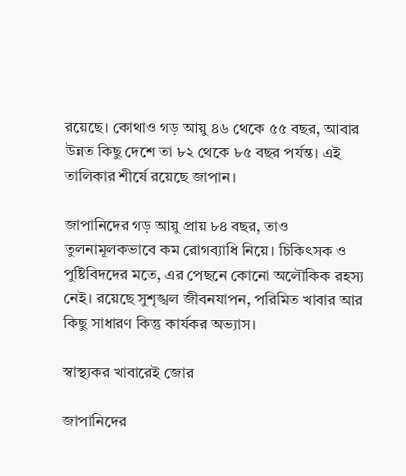রয়েছে। কোথাও গড় আয়ু ৪৬ থেকে ৫৫ বছর, আবার উন্নত কিছু দেশে তা ৮২ থেকে ৮৫ বছর পর্যন্ত। এই তালিকার শীর্ষে রয়েছে জাপান।

জাপানিদের গড় আয়ু প্রায় ৮৪ বছর, তাও তুলনামূলকভাবে কম রোগব্যাধি নিয়ে। চিকিৎসক ও পুষ্টিবিদদের মতে, এর পেছনে কোনো অলৌকিক রহস্য নেই। রয়েছে সুশৃঙ্খল জীবনযাপন, পরিমিত খাবার আর কিছু সাধারণ কিন্তু কার্যকর অভ্যাস।

স্বাস্থ্যকর খাবারেই জোর

জাপানিদের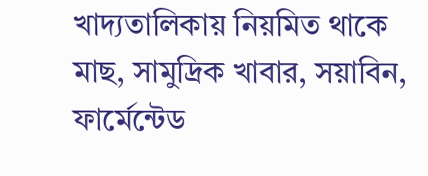খাদ্যতালিকায় নিয়মিত থাকে মাছ, সামুদ্রিক খাবার, সয়াবিন, ফার্মেন্টেড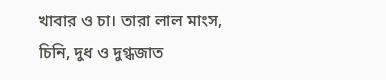খাবার ও চা। তারা লাল মাংস, চিনি, দুধ ও দুগ্ধজাত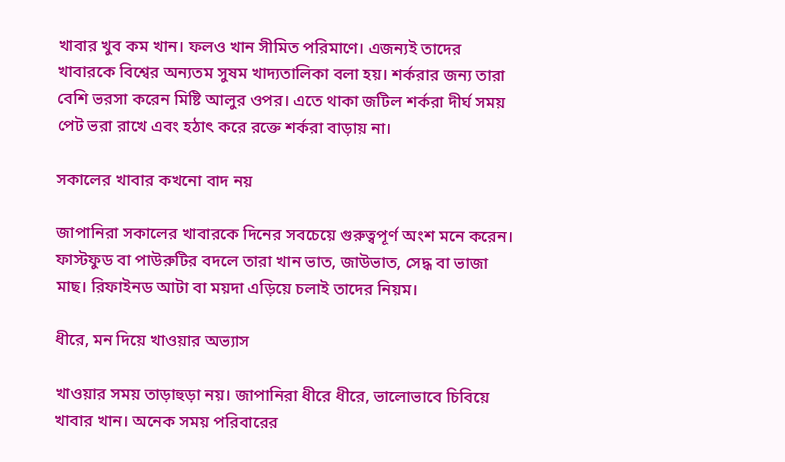খাবার খুব কম খান। ফলও খান সীমিত পরিমাণে। এজন্যই তাদের খাবারকে বিশ্বের অন্যতম সুষম খাদ্যতালিকা বলা হয়। শর্করার জন্য তারা বেশি ভরসা করেন মিষ্টি আলুর ওপর। এতে থাকা জটিল শর্করা দীর্ঘ সময় পেট ভরা রাখে এবং হঠাৎ করে রক্তে শর্করা বাড়ায় না।

সকালের খাবার কখনো বাদ নয়

জাপানিরা সকালের খাবারকে দিনের সবচেয়ে গুরুত্বপূর্ণ অংশ মনে করেন। ফাস্টফুড বা পাউরুটির বদলে তারা খান ভাত, জাউভাত, সেদ্ধ বা ভাজা মাছ। রিফাইনড আটা বা ময়দা এড়িয়ে চলাই তাদের নিয়ম।

ধীরে, মন দিয়ে খাওয়ার অভ্যাস

খাওয়ার সময় তাড়াহুড়া নয়। জাপানিরা ধীরে ধীরে, ভালোভাবে চিবিয়ে খাবার খান। অনেক সময় পরিবারের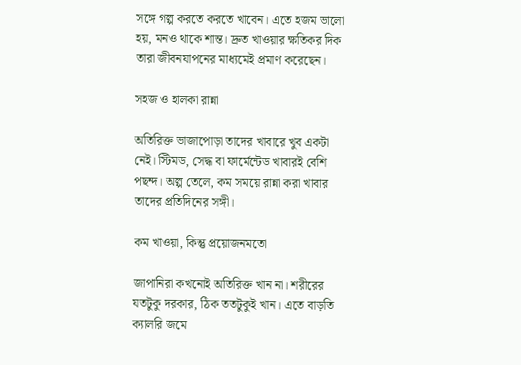সঙ্গে গল্প করতে করতে খাবেন। এতে হজম ভালো হয়, মনও থাকে শান্ত। দ্রুত খাওয়ার ক্ষতিকর দিক তারা জীবনযাপনের মাধ্যমেই প্রমাণ করেছেন।

সহজ ও হালকা রান্না

অতিরিক্ত ভাজাপোড়া তাদের খাবারে খুব একটা নেই। স্টিমড, সেদ্ধ বা ফার্মেন্টেড খাবারই বেশি পছন্দ। অল্প তেলে, কম সময়ে রান্না করা খাবার তাদের প্রতিদিনের সঙ্গী।

কম খাওয়া, কিন্তু প্রয়োজনমতো

জাপানিরা কখনোই অতিরিক্ত খান না। শরীরের যতটুকু দরকার, ঠিক ততটুকুই খান। এতে বাড়তি ক্যালরি জমে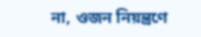না, ওজন নিয়ন্ত্রণে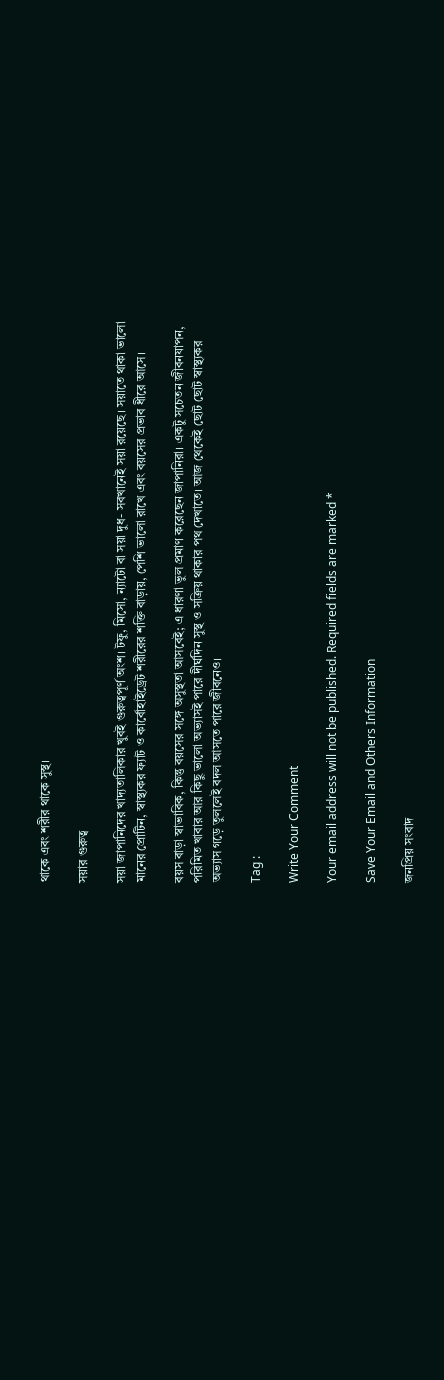থাকে এবং শরীর থাকে সুস্থ।

সয়ার গুরুত্ব

সয়া জাপানিদের খাদ্যতালিকার খুবই গুরুত্বপূর্ণ অংশ। টফু, মিসো, ন্যাটো বা সয়া দুধ- সবখানেই সয়া রয়েছে। সয়াতে থাকা ভালো মানের প্রোটিন, স্বাস্থ্যকর ফ্যাট ও কার্বোহাইড্রেট শরীরের শক্তি বাড়ায়, পেশি ভালো রাখে এবং বয়সের প্রভাব ধীরে আসে।

বয়স বাড়া স্বাভাবিক, কিন্তু বয়সের সঙ্গে অসুস্থতা আসবেই; এ ধারণা ভুল প্রমাণ করেছেন জাপানিরা। একটু সচেতন জীবনযাপন, পরিমিত খাবার আর কিছু ভালো অভ্যাসই পারে দীর্ঘদিন সুস্থ ও সক্রিয় থাকার পথ দেখাতে। আজ থেকেই ছোট ছোট স্বাস্থ্যকর অভ্যাস গড়ে তুললেই বদল আসতে পারে জীবনেও।

Tag :

Write Your Comment

Your email address will not be published. Required fields are marked *

Save Your Email and Others Information

জনপ্রিয় সংবাদ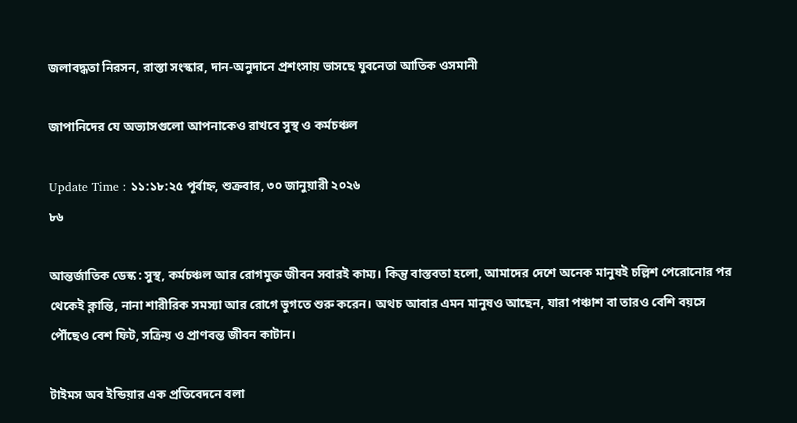জলাবদ্ধতা নিরসন, রাস্তা সংস্কার, দান-অনুদানে প্রশংসায় ভাসছে যুবনেতা আতিক ওসমানী

জাপানিদের যে অভ্যাসগুলো আপনাকেও রাখবে সুস্থ ও কর্মচঞ্চল

Update Time : ১১:১৮:২৫ পূর্বাহ্ন, শুক্রবার, ৩০ জানুয়ারী ২০২৬
৮৬

আন্তর্জাতিক ডেস্ক : সুস্থ, কর্মচঞ্চল আর রোগমুক্ত জীবন সবারই কাম্য। কিন্তু বাস্তবতা হলো, আমাদের দেশে অনেক মানুষই চল্লিশ পেরোনোর পর থেকেই ক্লান্তি, নানা শারীরিক সমস্যা আর রোগে ভুগতে শুরু করেন। অথচ আবার এমন মানুষও আছেন, যারা পঞ্চাশ বা তারও বেশি বয়সে পৌঁছেও বেশ ফিট, সক্রিয় ও প্রাণবন্ত জীবন কাটান।

টাইমস অব ইন্ডিয়ার এক প্রতিবেদনে বলা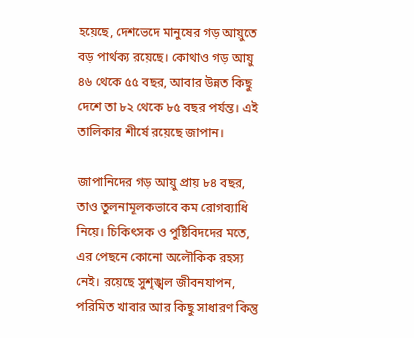হয়েছে, দেশভেদে মানুষের গড় আয়ুতে বড় পার্থক্য রয়েছে। কোথাও গড় আয়ু ৪৬ থেকে ৫৫ বছর, আবার উন্নত কিছু দেশে তা ৮২ থেকে ৮৫ বছর পর্যন্ত। এই তালিকার শীর্ষে রয়েছে জাপান।

জাপানিদের গড় আয়ু প্রায় ৮৪ বছর, তাও তুলনামূলকভাবে কম রোগব্যাধি নিয়ে। চিকিৎসক ও পুষ্টিবিদদের মতে, এর পেছনে কোনো অলৌকিক রহস্য নেই। রয়েছে সুশৃঙ্খল জীবনযাপন, পরিমিত খাবার আর কিছু সাধারণ কিন্তু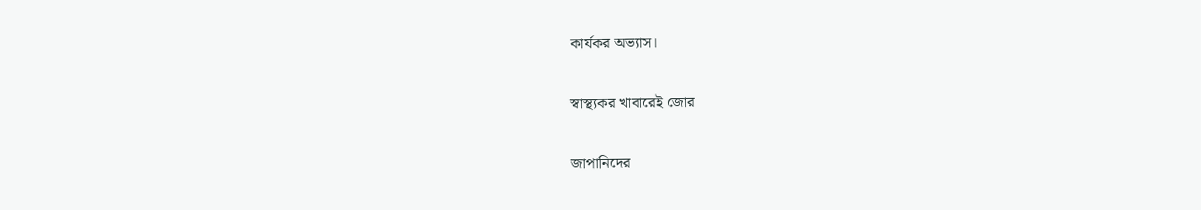কার্যকর অভ্যাস।

স্বাস্থ্যকর খাবারেই জোর

জাপানিদের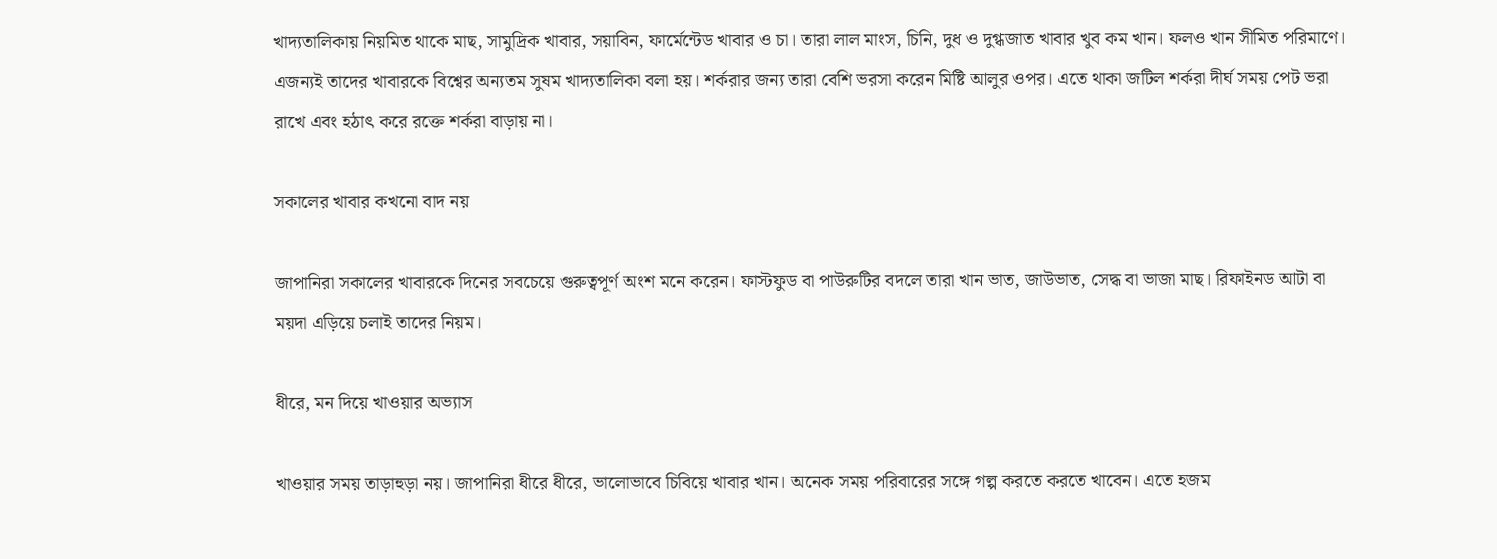খাদ্যতালিকায় নিয়মিত থাকে মাছ, সামুদ্রিক খাবার, সয়াবিন, ফার্মেন্টেড খাবার ও চা। তারা লাল মাংস, চিনি, দুধ ও দুগ্ধজাত খাবার খুব কম খান। ফলও খান সীমিত পরিমাণে। এজন্যই তাদের খাবারকে বিশ্বের অন্যতম সুষম খাদ্যতালিকা বলা হয়। শর্করার জন্য তারা বেশি ভরসা করেন মিষ্টি আলুর ওপর। এতে থাকা জটিল শর্করা দীর্ঘ সময় পেট ভরা রাখে এবং হঠাৎ করে রক্তে শর্করা বাড়ায় না।

সকালের খাবার কখনো বাদ নয়

জাপানিরা সকালের খাবারকে দিনের সবচেয়ে গুরুত্বপূর্ণ অংশ মনে করেন। ফাস্টফুড বা পাউরুটির বদলে তারা খান ভাত, জাউভাত, সেদ্ধ বা ভাজা মাছ। রিফাইনড আটা বা ময়দা এড়িয়ে চলাই তাদের নিয়ম।

ধীরে, মন দিয়ে খাওয়ার অভ্যাস

খাওয়ার সময় তাড়াহুড়া নয়। জাপানিরা ধীরে ধীরে, ভালোভাবে চিবিয়ে খাবার খান। অনেক সময় পরিবারের সঙ্গে গল্প করতে করতে খাবেন। এতে হজম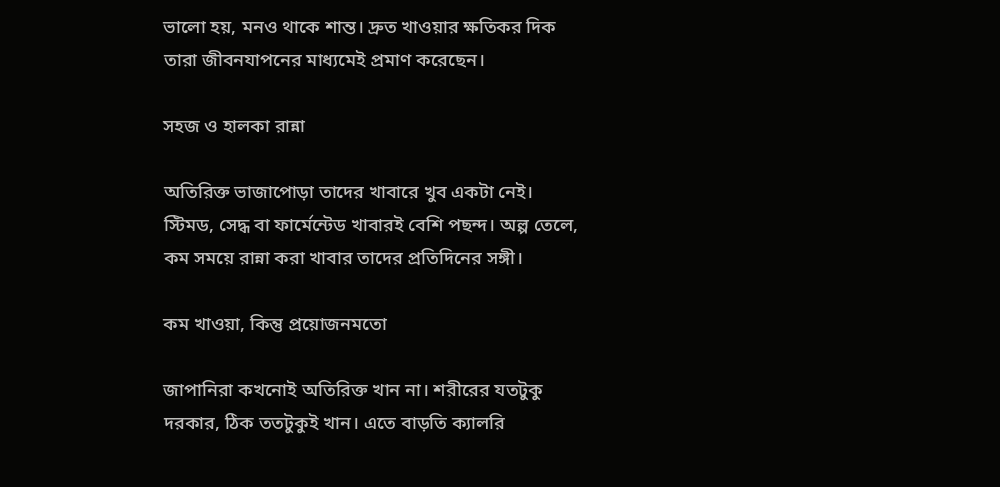ভালো হয়, মনও থাকে শান্ত। দ্রুত খাওয়ার ক্ষতিকর দিক তারা জীবনযাপনের মাধ্যমেই প্রমাণ করেছেন।

সহজ ও হালকা রান্না

অতিরিক্ত ভাজাপোড়া তাদের খাবারে খুব একটা নেই। স্টিমড, সেদ্ধ বা ফার্মেন্টেড খাবারই বেশি পছন্দ। অল্প তেলে, কম সময়ে রান্না করা খাবার তাদের প্রতিদিনের সঙ্গী।

কম খাওয়া, কিন্তু প্রয়োজনমতো

জাপানিরা কখনোই অতিরিক্ত খান না। শরীরের যতটুকু দরকার, ঠিক ততটুকুই খান। এতে বাড়তি ক্যালরি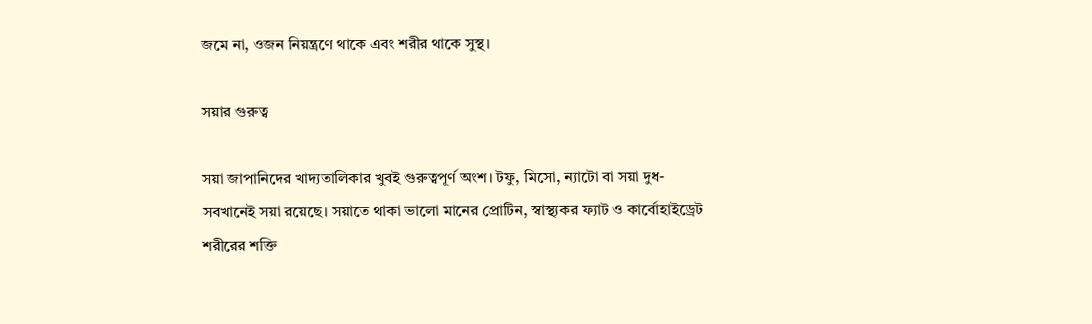জমে না, ওজন নিয়ন্ত্রণে থাকে এবং শরীর থাকে সুস্থ।

সয়ার গুরুত্ব

সয়া জাপানিদের খাদ্যতালিকার খুবই গুরুত্বপূর্ণ অংশ। টফু, মিসো, ন্যাটো বা সয়া দুধ- সবখানেই সয়া রয়েছে। সয়াতে থাকা ভালো মানের প্রোটিন, স্বাস্থ্যকর ফ্যাট ও কার্বোহাইড্রেট শরীরের শক্তি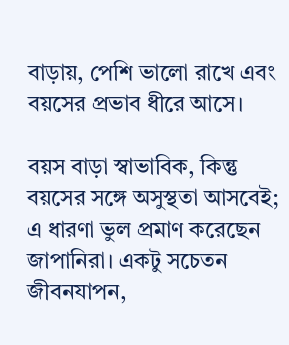বাড়ায়, পেশি ভালো রাখে এবং বয়সের প্রভাব ধীরে আসে।

বয়স বাড়া স্বাভাবিক, কিন্তু বয়সের সঙ্গে অসুস্থতা আসবেই; এ ধারণা ভুল প্রমাণ করেছেন জাপানিরা। একটু সচেতন জীবনযাপন,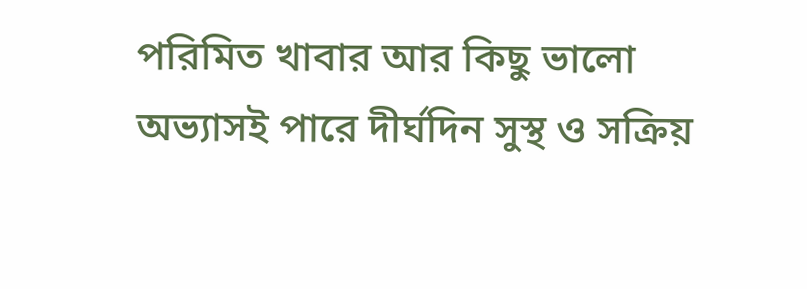পরিমিত খাবার আর কিছু ভালো অভ্যাসই পারে দীর্ঘদিন সুস্থ ও সক্রিয়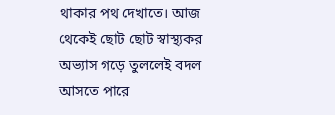থাকার পথ দেখাতে। আজ থেকেই ছোট ছোট স্বাস্থ্যকর অভ্যাস গড়ে তুললেই বদল আসতে পারে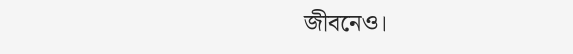জীবনেও।